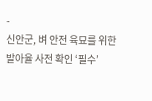-
신안군, 벼 안전 육묘를 위한 발아율 사전 확인 ‘필수’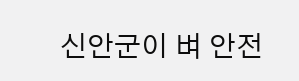신안군이 벼 안전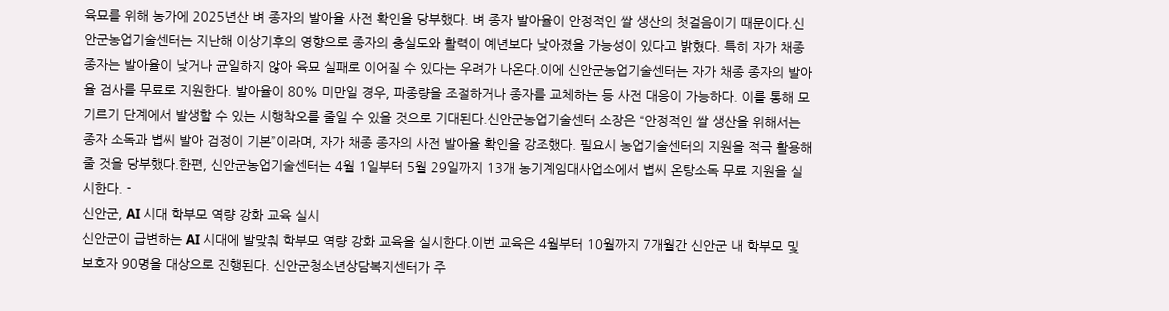육묘를 위해 농가에 2025년산 벼 종자의 발아율 사전 확인을 당부했다. 벼 종자 발아율이 안정적인 쌀 생산의 첫걸음이기 때문이다.신안군농업기술센터는 지난해 이상기후의 영향으로 종자의 충실도와 활력이 예년보다 낮아졌을 가능성이 있다고 밝혔다. 특히 자가 채종 종자는 발아율이 낮거나 균일하지 않아 육묘 실패로 이어질 수 있다는 우려가 나온다.이에 신안군농업기술센터는 자가 채종 종자의 발아율 검사를 무료로 지원한다. 발아율이 80% 미만일 경우, 파종량을 조절하거나 종자를 교체하는 등 사전 대응이 가능하다. 이를 통해 모 기르기 단계에서 발생할 수 있는 시행착오를 줄일 수 있을 것으로 기대된다.신안군농업기술센터 소장은 “안정적인 쌀 생산을 위해서는 종자 소독과 볍씨 발아 검정이 기본”이라며, 자가 채종 종자의 사전 발아율 확인을 강조했다. 필요시 농업기술센터의 지원을 적극 활용해 줄 것을 당부했다.한편, 신안군농업기술센터는 4월 1일부터 5월 29일까지 13개 농기계임대사업소에서 볍씨 온탕소독 무료 지원을 실시한다. -
신안군, AI 시대 학부모 역량 강화 교육 실시
신안군이 급변하는 AI 시대에 발맞춰 학부모 역량 강화 교육을 실시한다.이번 교육은 4월부터 10월까지 7개월간 신안군 내 학부모 및 보호자 90명을 대상으로 진행된다. 신안군청소년상담복지센터가 주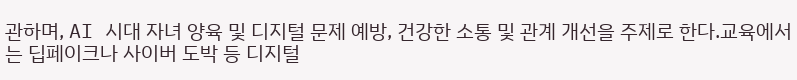관하며, AI 시대 자녀 양육 및 디지털 문제 예방, 건강한 소통 및 관계 개선을 주제로 한다.교육에서는 딥페이크나 사이버 도박 등 디지털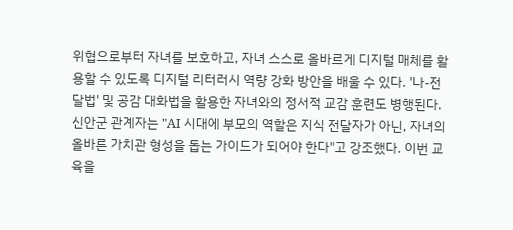위협으로부터 자녀를 보호하고, 자녀 스스로 올바르게 디지털 매체를 활용할 수 있도록 디지털 리터러시 역량 강화 방안을 배울 수 있다. '나-전달법' 및 공감 대화법을 활용한 자녀와의 정서적 교감 훈련도 병행된다.신안군 관계자는 "AI 시대에 부모의 역할은 지식 전달자가 아닌, 자녀의 올바른 가치관 형성을 돕는 가이드가 되어야 한다"고 강조했다. 이번 교육을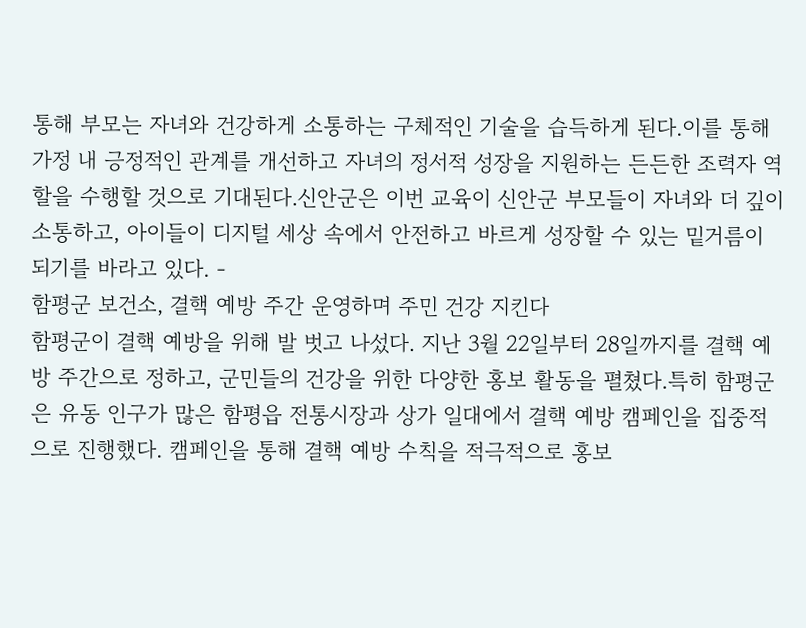통해 부모는 자녀와 건강하게 소통하는 구체적인 기술을 습득하게 된다.이를 통해 가정 내 긍정적인 관계를 개선하고 자녀의 정서적 성장을 지원하는 든든한 조력자 역할을 수행할 것으로 기대된다.신안군은 이번 교육이 신안군 부모들이 자녀와 더 깊이 소통하고, 아이들이 디지털 세상 속에서 안전하고 바르게 성장할 수 있는 밑거름이 되기를 바라고 있다. -
함평군 보건소, 결핵 예방 주간 운영하며 주민 건강 지킨다
함평군이 결핵 예방을 위해 발 벗고 나섰다. 지난 3월 22일부터 28일까지를 결핵 예방 주간으로 정하고, 군민들의 건강을 위한 다양한 홍보 활동을 펼쳤다.특히 함평군은 유동 인구가 많은 함평읍 전통시장과 상가 일대에서 결핵 예방 캠페인을 집중적으로 진행했다. 캠페인을 통해 결핵 예방 수칙을 적극적으로 홍보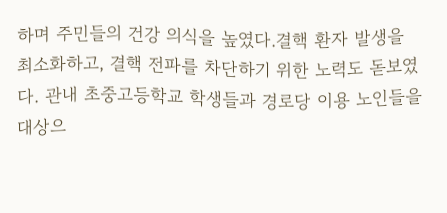하며 주민들의 건강 의식을 높였다.결핵 환자 발생을 최소화하고, 결핵 전파를 차단하기 위한 노력도 돋보였다. 관내 초중고등학교 학생들과 경로당 이용 노인들을 대상으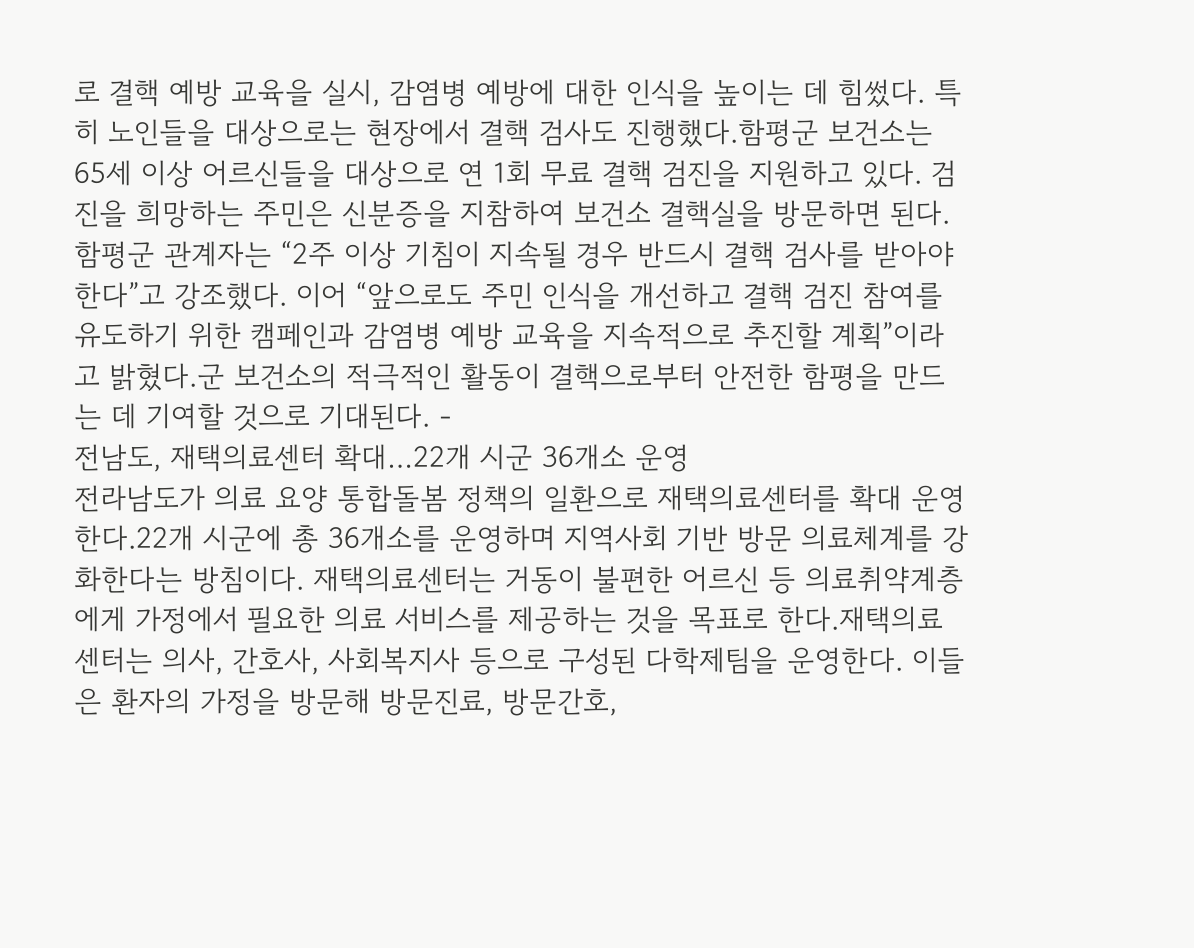로 결핵 예방 교육을 실시, 감염병 예방에 대한 인식을 높이는 데 힘썼다. 특히 노인들을 대상으로는 현장에서 결핵 검사도 진행했다.함평군 보건소는 65세 이상 어르신들을 대상으로 연 1회 무료 결핵 검진을 지원하고 있다. 검진을 희망하는 주민은 신분증을 지참하여 보건소 결핵실을 방문하면 된다.함평군 관계자는 “2주 이상 기침이 지속될 경우 반드시 결핵 검사를 받아야 한다”고 강조했다. 이어 “앞으로도 주민 인식을 개선하고 결핵 검진 참여를 유도하기 위한 캠페인과 감염병 예방 교육을 지속적으로 추진할 계획”이라고 밝혔다.군 보건소의 적극적인 활동이 결핵으로부터 안전한 함평을 만드는 데 기여할 것으로 기대된다. -
전남도, 재택의료센터 확대…22개 시군 36개소 운영
전라남도가 의료 요양 통합돌봄 정책의 일환으로 재택의료센터를 확대 운영한다.22개 시군에 총 36개소를 운영하며 지역사회 기반 방문 의료체계를 강화한다는 방침이다. 재택의료센터는 거동이 불편한 어르신 등 의료취약계층에게 가정에서 필요한 의료 서비스를 제공하는 것을 목표로 한다.재택의료센터는 의사, 간호사, 사회복지사 등으로 구성된 다학제팀을 운영한다. 이들은 환자의 가정을 방문해 방문진료, 방문간호,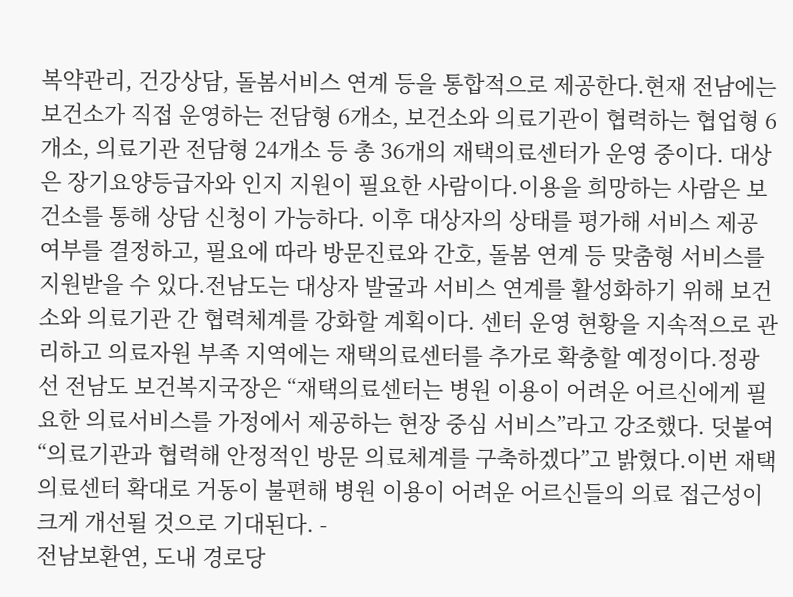복약관리, 건강상담, 돌봄서비스 연계 등을 통합적으로 제공한다.현재 전남에는 보건소가 직접 운영하는 전담형 6개소, 보건소와 의료기관이 협력하는 협업형 6개소, 의료기관 전담형 24개소 등 총 36개의 재택의료센터가 운영 중이다. 대상은 장기요양등급자와 인지 지원이 필요한 사람이다.이용을 희망하는 사람은 보건소를 통해 상담 신청이 가능하다. 이후 대상자의 상태를 평가해 서비스 제공 여부를 결정하고, 필요에 따라 방문진료와 간호, 돌봄 연계 등 맞춤형 서비스를 지원받을 수 있다.전남도는 대상자 발굴과 서비스 연계를 활성화하기 위해 보건소와 의료기관 간 협력체계를 강화할 계획이다. 센터 운영 현황을 지속적으로 관리하고 의료자원 부족 지역에는 재택의료센터를 추가로 확충할 예정이다.정광선 전남도 보건복지국장은 “재택의료센터는 병원 이용이 어려운 어르신에게 필요한 의료서비스를 가정에서 제공하는 현장 중심 서비스”라고 강조했다. 덧붙여 “의료기관과 협력해 안정적인 방문 의료체계를 구축하겠다”고 밝혔다.이번 재택의료센터 확대로 거동이 불편해 병원 이용이 어려운 어르신들의 의료 접근성이 크게 개선될 것으로 기대된다. -
전남보환연, 도내 경로당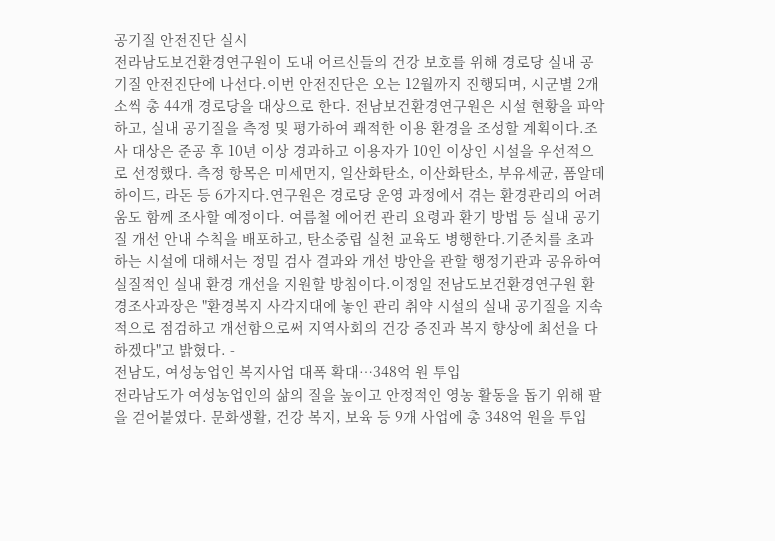공기질 안전진단 실시
전라남도보건환경연구원이 도내 어르신들의 건강 보호를 위해 경로당 실내 공기질 안전진단에 나선다.이번 안전진단은 오는 12월까지 진행되며, 시군별 2개소씩 총 44개 경로당을 대상으로 한다. 전남보건환경연구원은 시설 현황을 파악하고, 실내 공기질을 측정 및 평가하여 쾌적한 이용 환경을 조성할 계획이다.조사 대상은 준공 후 10년 이상 경과하고 이용자가 10인 이상인 시설을 우선적으로 선정했다. 측정 항목은 미세먼지, 일산화탄소, 이산화탄소, 부유세균, 폼알데하이드, 라돈 등 6가지다.연구원은 경로당 운영 과정에서 겪는 환경관리의 어려움도 함께 조사할 예정이다. 여름철 에어컨 관리 요령과 환기 방법 등 실내 공기질 개선 안내 수칙을 배포하고, 탄소중립 실천 교육도 병행한다.기준치를 초과하는 시설에 대해서는 정밀 검사 결과와 개선 방안을 관할 행정기관과 공유하여 실질적인 실내 환경 개선을 지원할 방침이다.이정일 전남도보건환경연구원 환경조사과장은 "환경복지 사각지대에 놓인 관리 취약 시설의 실내 공기질을 지속적으로 점검하고 개선함으로써 지역사회의 건강 증진과 복지 향상에 최선을 다하겠다"고 밝혔다. -
전남도, 여성농업인 복지사업 대폭 확대…348억 원 투입
전라남도가 여성농업인의 삶의 질을 높이고 안정적인 영농 활동을 돕기 위해 팔을 걷어붙였다. 문화생활, 건강 복지, 보육 등 9개 사업에 총 348억 원을 투입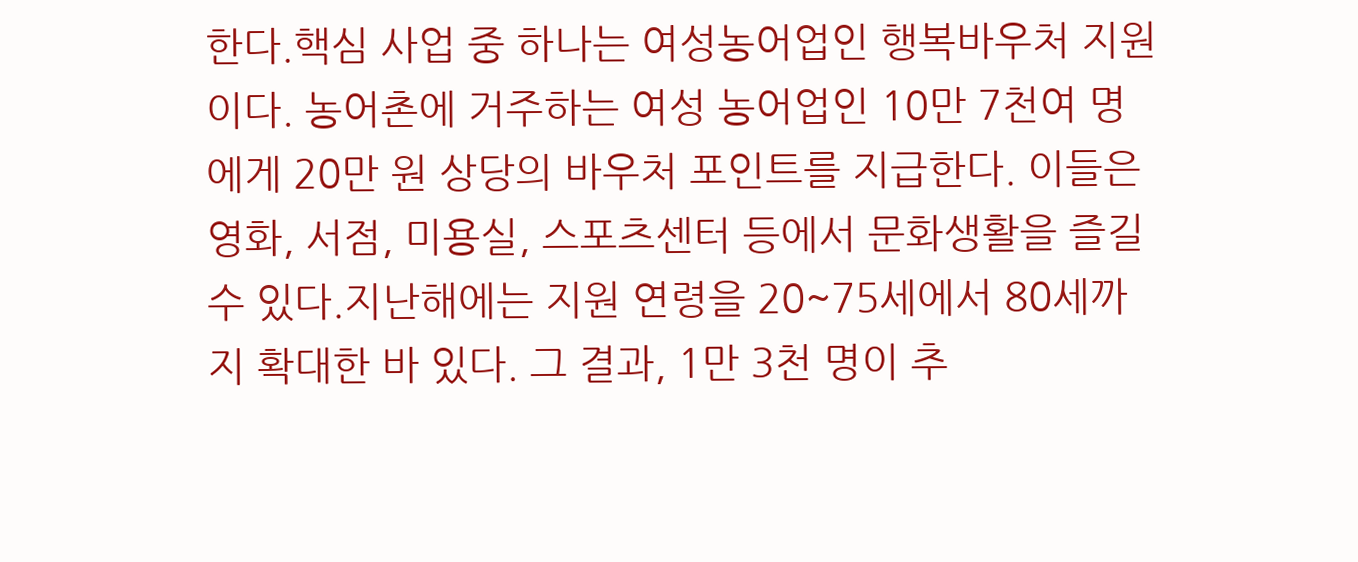한다.핵심 사업 중 하나는 여성농어업인 행복바우처 지원이다. 농어촌에 거주하는 여성 농어업인 10만 7천여 명에게 20만 원 상당의 바우처 포인트를 지급한다. 이들은 영화, 서점, 미용실, 스포츠센터 등에서 문화생활을 즐길 수 있다.지난해에는 지원 연령을 20~75세에서 80세까지 확대한 바 있다. 그 결과, 1만 3천 명이 추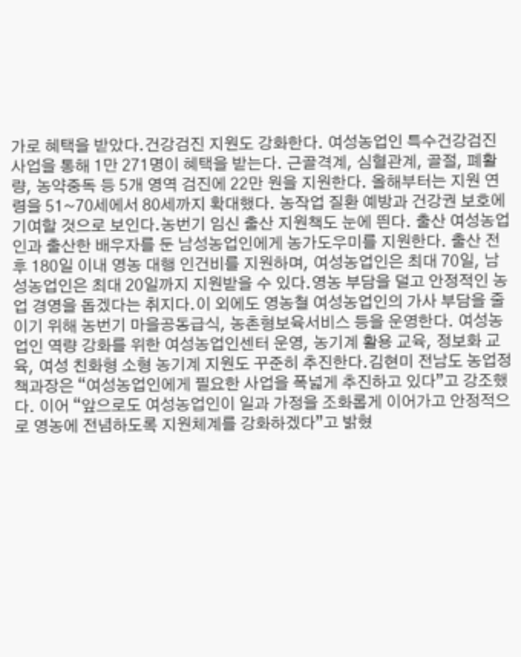가로 혜택을 받았다.건강검진 지원도 강화한다. 여성농업인 특수건강검진 사업을 통해 1만 271명이 혜택을 받는다. 근골격계, 심혈관계, 골절, 폐활량, 농약중독 등 5개 영역 검진에 22만 원을 지원한다. 올해부터는 지원 연령을 51~70세에서 80세까지 확대했다. 농작업 질환 예방과 건강권 보호에 기여할 것으로 보인다.농번기 임신 출산 지원책도 눈에 띈다. 출산 여성농업인과 출산한 배우자를 둔 남성농업인에게 농가도우미를 지원한다. 출산 전후 180일 이내 영농 대행 인건비를 지원하며, 여성농업인은 최대 70일, 남성농업인은 최대 20일까지 지원받을 수 있다.영농 부담을 덜고 안정적인 농업 경영을 돕겠다는 취지다.이 외에도 영농철 여성농업인의 가사 부담을 줄이기 위해 농번기 마을공동급식, 농촌형보육서비스 등을 운영한다. 여성농업인 역량 강화를 위한 여성농업인센터 운영, 농기계 활용 교육, 정보화 교육, 여성 친화형 소형 농기계 지원도 꾸준히 추진한다.김현미 전남도 농업정책과장은 “여성농업인에게 필요한 사업을 폭넓게 추진하고 있다”고 강조했다. 이어 “앞으로도 여성농업인이 일과 가정을 조화롭게 이어가고 안정적으로 영농에 전념하도록 지원체계를 강화하겠다”고 밝혔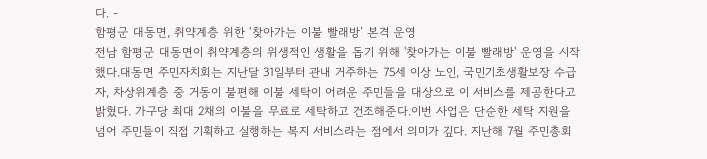다. -
함평군 대동면, 취약계층 위한 ‘찾아가는 이불 빨래방’ 본격 운영
전남 함평군 대동면이 취약계층의 위생적인 생활을 돕기 위해 '찾아가는 이불 빨래방' 운영을 시작했다.대동면 주민자치회는 지난달 31일부터 관내 거주하는 75세 이상 노인, 국민기초생활보장 수급자, 차상위계층 중 거동이 불편해 이불 세탁이 어려운 주민들을 대상으로 이 서비스를 제공한다고 밝혔다. 가구당 최대 2채의 이불을 무료로 세탁하고 건조해준다.이번 사업은 단순한 세탁 지원을 넘어 주민들이 직접 기획하고 실행하는 복지 서비스라는 점에서 의미가 깊다. 지난해 7월 주민총회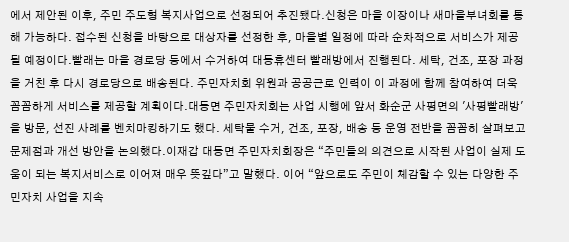에서 제안된 이후, 주민 주도형 복지사업으로 선정되어 추진됐다.신청은 마을 이장이나 새마을부녀회를 통해 가능하다. 접수된 신청을 바탕으로 대상자를 선정한 후, 마을별 일정에 따라 순차적으로 서비스가 제공될 예정이다.빨래는 마을 경로당 등에서 수거하여 대동휴센터 빨래방에서 진행된다. 세탁, 건조, 포장 과정을 거친 후 다시 경로당으로 배송된다. 주민자치회 위원과 공공근로 인력이 이 과정에 함께 참여하여 더욱 꼼꼼하게 서비스를 제공할 계획이다.대동면 주민자치회는 사업 시행에 앞서 화순군 사평면의 '사평빨래방'을 방문, 선진 사례를 벤치마킹하기도 했다. 세탁물 수거, 건조, 포장, 배송 등 운영 전반을 꼼꼼히 살펴보고 문제점과 개선 방안을 논의했다.이재갑 대동면 주민자치회장은 “주민들의 의견으로 시작된 사업이 실제 도움이 되는 복지서비스로 이어져 매우 뜻깊다”고 말했다. 이어 “앞으로도 주민이 체감할 수 있는 다양한 주민자치 사업을 지속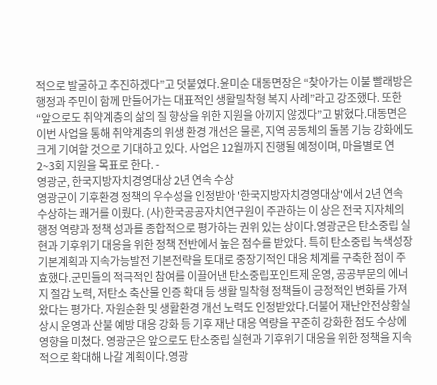적으로 발굴하고 추진하겠다”고 덧붙였다.윤미순 대동면장은 “찾아가는 이불 빨래방은 행정과 주민이 함께 만들어가는 대표적인 생활밀착형 복지 사례”라고 강조했다. 또한 “앞으로도 취약계층의 삶의 질 향상을 위한 지원을 아끼지 않겠다”고 밝혔다.대동면은 이번 사업을 통해 취약계층의 위생 환경 개선은 물론, 지역 공동체의 돌봄 기능 강화에도 크게 기여할 것으로 기대하고 있다. 사업은 12월까지 진행될 예정이며, 마을별로 연 2~3회 지원을 목표로 한다. -
영광군, 한국지방자치경영대상 2년 연속 수상
영광군이 기후환경 정책의 우수성을 인정받아 '한국지방자치경영대상'에서 2년 연속 수상하는 쾌거를 이뤘다. (사)한국공공자치연구원이 주관하는 이 상은 전국 지자체의 행정 역량과 정책 성과를 종합적으로 평가하는 권위 있는 상이다.영광군은 탄소중립 실현과 기후위기 대응을 위한 정책 전반에서 높은 점수를 받았다. 특히 탄소중립 녹색성장 기본계획과 지속가능발전 기본전략을 토대로 중장기적인 대응 체계를 구축한 점이 주효했다.군민들의 적극적인 참여를 이끌어낸 탄소중립포인트제 운영, 공공부문의 에너지 절감 노력, 저탄소 축산물 인증 확대 등 생활 밀착형 정책들이 긍정적인 변화를 가져왔다는 평가다. 자원순환 및 생활환경 개선 노력도 인정받았다.더불어 재난안전상황실 상시 운영과 산불 예방 대응 강화 등 기후 재난 대응 역량을 꾸준히 강화한 점도 수상에 영향을 미쳤다. 영광군은 앞으로도 탄소중립 실현과 기후위기 대응을 위한 정책을 지속적으로 확대해 나갈 계획이다.영광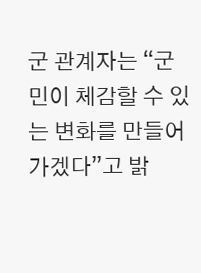군 관계자는 “군민이 체감할 수 있는 변화를 만들어가겠다”고 밝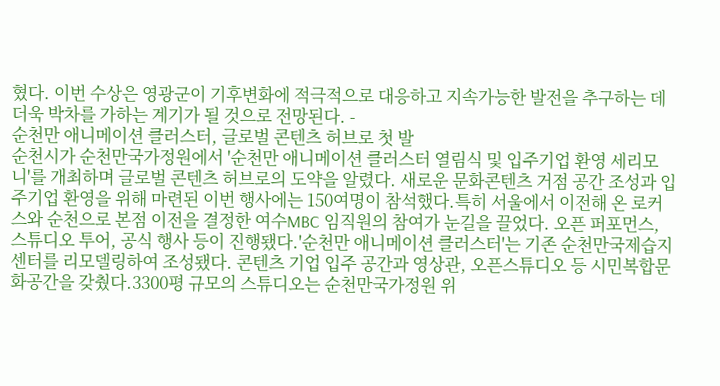혔다. 이번 수상은 영광군이 기후변화에 적극적으로 대응하고 지속가능한 발전을 추구하는 데 더욱 박차를 가하는 계기가 될 것으로 전망된다. -
순천만 애니메이션 클러스터, 글로벌 콘텐츠 허브로 첫 발
순천시가 순천만국가정원에서 '순천만 애니메이션 클러스터 열림식 및 입주기업 환영 세리모니'를 개최하며 글로벌 콘텐츠 허브로의 도약을 알렸다. 새로운 문화콘텐츠 거점 공간 조성과 입주기업 환영을 위해 마련된 이번 행사에는 150여명이 참석했다.특히 서울에서 이전해 온 로커스와 순천으로 본점 이전을 결정한 여수MBC 임직원의 참여가 눈길을 끌었다. 오픈 퍼포먼스, 스튜디오 투어, 공식 행사 등이 진행됐다.'순천만 애니메이션 클러스터'는 기존 순천만국제습지센터를 리모델링하여 조성됐다. 콘텐츠 기업 입주 공간과 영상관, 오픈스튜디오 등 시민복합문화공간을 갖췄다.3300평 규모의 스튜디오는 순천만국가정원 위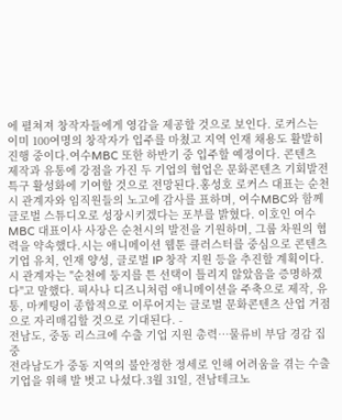에 펼쳐져 창작자들에게 영감을 제공할 것으로 보인다. 로커스는 이미 100여명의 창작자가 입주를 마쳤고 지역 인재 채용도 활발히 진행 중이다.여수MBC 또한 하반기 중 입주할 예정이다. 콘텐츠 제작과 유통에 강점을 가진 두 기업의 협업은 문화콘텐츠 기회발전특구 활성화에 기여할 것으로 전망된다.홍성호 로커스 대표는 순천시 관계자와 임직원들의 노고에 감사를 표하며, 여수MBC와 함께 글로벌 스튜디오로 성장시키겠다는 포부를 밝혔다. 이호인 여수MBC 대표이사 사장은 순천시의 발전을 기원하며, 그룹 차원의 협력을 약속했다.시는 애니메이션 웹툰 클러스터를 중심으로 콘텐츠 기업 유치, 인재 양성, 글로벌 IP 창작 지원 등을 추진할 계획이다. 시 관계자는 "순천에 둥지를 튼 선택이 틀리지 않았음을 증명하겠다"고 말했다. 픽사나 디즈니처럼 애니메이션을 주축으로 제작, 유통, 마케팅이 종합적으로 이루어지는 글로벌 문화콘텐츠 산업 거점으로 자리매김할 것으로 기대된다. -
전남도, 중동 리스크에 수출 기업 지원 총력…물류비 부담 경감 집중
전라남도가 중동 지역의 불안정한 정세로 인해 어려움을 겪는 수출 기업을 위해 발 벗고 나섰다.3월 31일, 전남테크노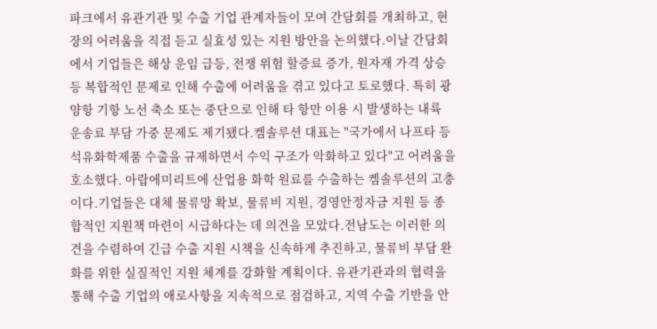파크에서 유관기관 및 수출 기업 관계자들이 모여 간담회를 개최하고, 현장의 어려움을 직접 듣고 실효성 있는 지원 방안을 논의했다.이날 간담회에서 기업들은 해상 운임 급등, 전쟁 위험 할증료 증가, 원자재 가격 상승 등 복합적인 문제로 인해 수출에 어려움을 겪고 있다고 토로했다. 특히 광양항 기항 노선 축소 또는 중단으로 인해 타 항만 이용 시 발생하는 내륙 운송료 부담 가중 문제도 제기됐다.켐솔루션 대표는 "국가에서 나프타 등 석유화학제품 수출을 규제하면서 수익 구조가 악화하고 있다"고 어려움을 호소했다. 아랍에미리트에 산업용 화학 원료를 수출하는 켐솔루션의 고충이다.기업들은 대체 물류망 확보, 물류비 지원, 경영안정자금 지원 등 종합적인 지원책 마련이 시급하다는 데 의견을 모았다.전남도는 이러한 의견을 수렴하여 긴급 수출 지원 시책을 신속하게 추진하고, 물류비 부담 완화를 위한 실질적인 지원 체계를 강화할 계획이다. 유관기관과의 협력을 통해 수출 기업의 애로사항을 지속적으로 점검하고, 지역 수출 기반을 안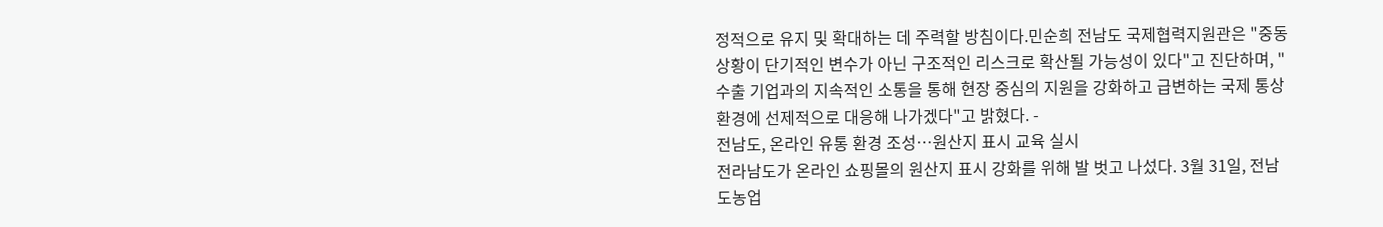정적으로 유지 및 확대하는 데 주력할 방침이다.민순희 전남도 국제협력지원관은 "중동 상황이 단기적인 변수가 아닌 구조적인 리스크로 확산될 가능성이 있다"고 진단하며, "수출 기업과의 지속적인 소통을 통해 현장 중심의 지원을 강화하고 급변하는 국제 통상 환경에 선제적으로 대응해 나가겠다"고 밝혔다. -
전남도, 온라인 유통 환경 조성…원산지 표시 교육 실시
전라남도가 온라인 쇼핑몰의 원산지 표시 강화를 위해 발 벗고 나섰다. 3월 31일, 전남도농업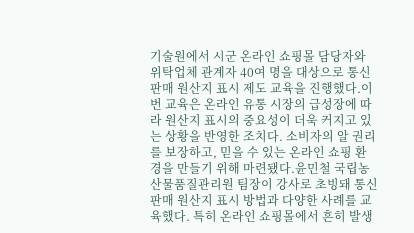기술원에서 시군 온라인 쇼핑몰 담당자와 위탁업체 관계자 40여 명을 대상으로 통신판매 원산지 표시 제도 교육을 진행했다.이번 교육은 온라인 유통 시장의 급성장에 따라 원산지 표시의 중요성이 더욱 커지고 있는 상황을 반영한 조치다. 소비자의 알 권리를 보장하고, 믿을 수 있는 온라인 쇼핑 환경을 만들기 위해 마련됐다.윤민철 국립농산물품질관리원 팀장이 강사로 초빙돼 통신판매 원산지 표시 방법과 다양한 사례를 교육했다. 특히 온라인 쇼핑몰에서 흔히 발생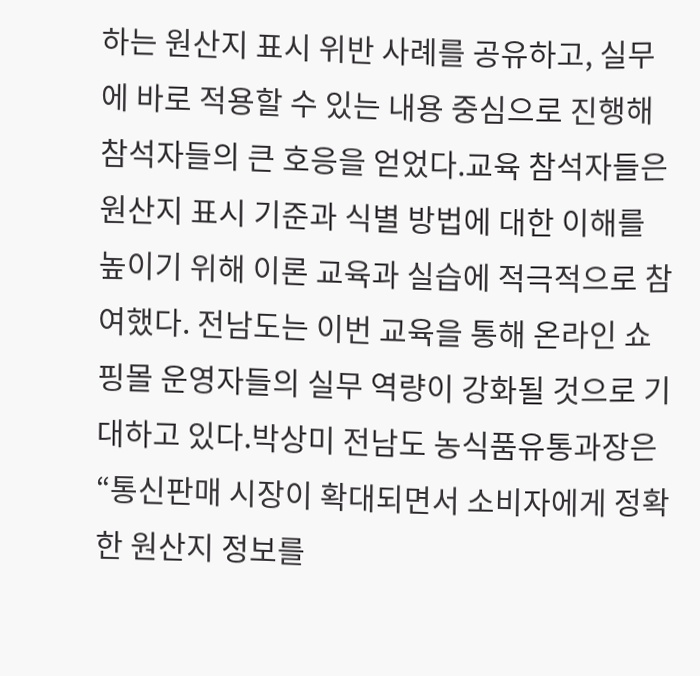하는 원산지 표시 위반 사례를 공유하고, 실무에 바로 적용할 수 있는 내용 중심으로 진행해 참석자들의 큰 호응을 얻었다.교육 참석자들은 원산지 표시 기준과 식별 방법에 대한 이해를 높이기 위해 이론 교육과 실습에 적극적으로 참여했다. 전남도는 이번 교육을 통해 온라인 쇼핑몰 운영자들의 실무 역량이 강화될 것으로 기대하고 있다.박상미 전남도 농식품유통과장은 “통신판매 시장이 확대되면서 소비자에게 정확한 원산지 정보를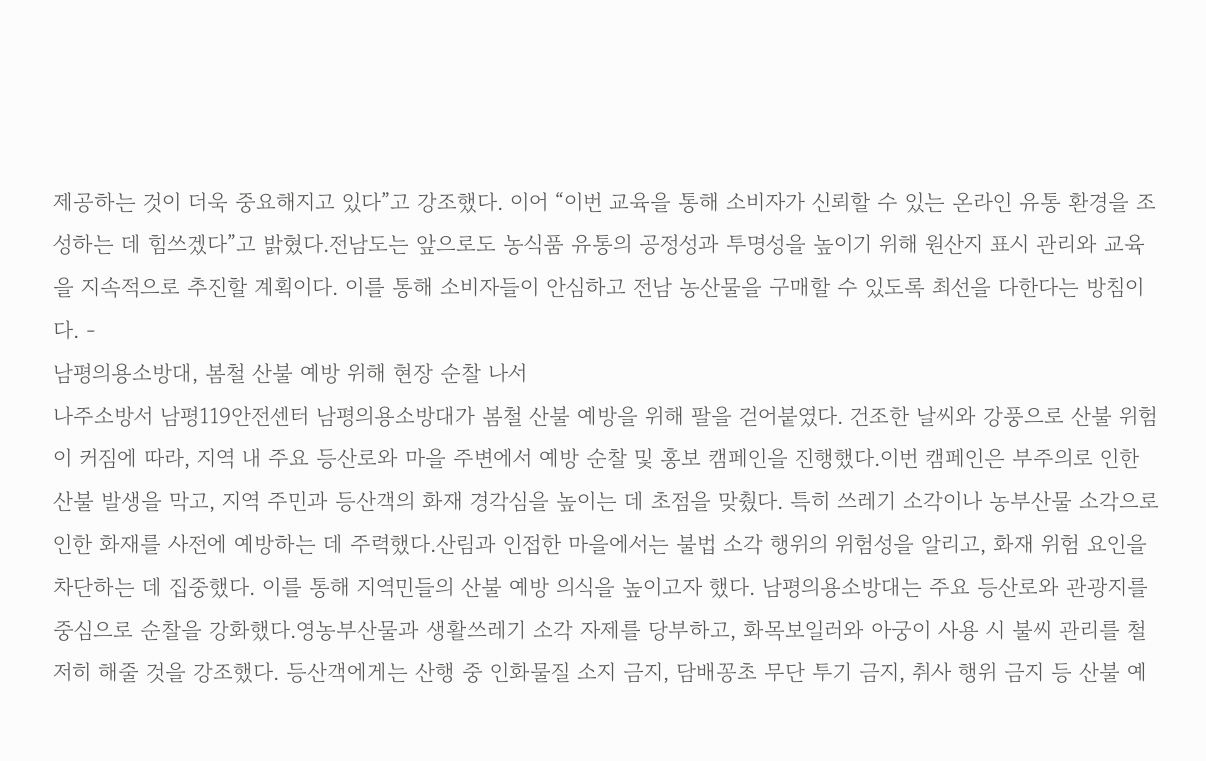제공하는 것이 더욱 중요해지고 있다”고 강조했다. 이어 “이번 교육을 통해 소비자가 신뢰할 수 있는 온라인 유통 환경을 조성하는 데 힘쓰겠다”고 밝혔다.전남도는 앞으로도 농식품 유통의 공정성과 투명성을 높이기 위해 원산지 표시 관리와 교육을 지속적으로 추진할 계획이다. 이를 통해 소비자들이 안심하고 전남 농산물을 구매할 수 있도록 최선을 다한다는 방침이다. -
남평의용소방대, 봄철 산불 예방 위해 현장 순찰 나서
나주소방서 남평119안전센터 남평의용소방대가 봄철 산불 예방을 위해 팔을 걷어붙였다. 건조한 날씨와 강풍으로 산불 위험이 커짐에 따라, 지역 내 주요 등산로와 마을 주변에서 예방 순찰 및 홍보 캠페인을 진행했다.이번 캠페인은 부주의로 인한 산불 발생을 막고, 지역 주민과 등산객의 화재 경각심을 높이는 데 초점을 맞췄다. 특히 쓰레기 소각이나 농부산물 소각으로 인한 화재를 사전에 예방하는 데 주력했다.산림과 인접한 마을에서는 불법 소각 행위의 위험성을 알리고, 화재 위험 요인을 차단하는 데 집중했다. 이를 통해 지역민들의 산불 예방 의식을 높이고자 했다. 남평의용소방대는 주요 등산로와 관광지를 중심으로 순찰을 강화했다.영농부산물과 생활쓰레기 소각 자제를 당부하고, 화목보일러와 아궁이 사용 시 불씨 관리를 철저히 해줄 것을 강조했다. 등산객에게는 산행 중 인화물질 소지 금지, 담배꽁초 무단 투기 금지, 취사 행위 금지 등 산불 예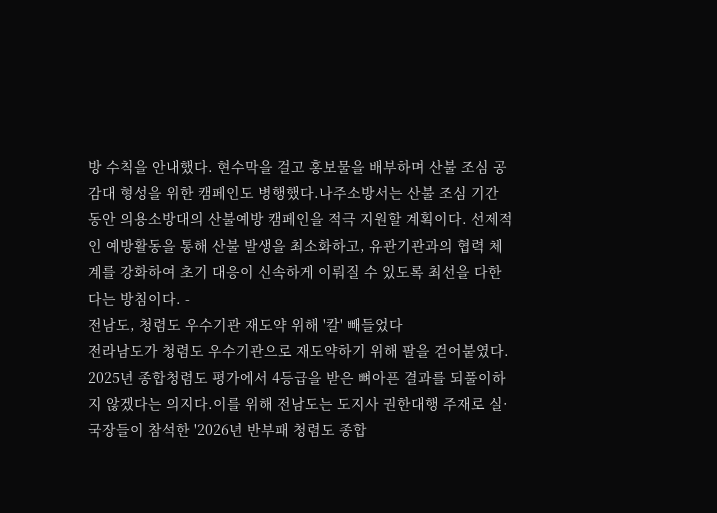방 수칙을 안내했다. 현수막을 걸고 홍보물을 배부하며 산불 조심 공감대 형성을 위한 캠페인도 병행했다.나주소방서는 산불 조심 기간 동안 의용소방대의 산불예방 캠페인을 적극 지원할 계획이다. 선제적인 예방활동을 통해 산불 발생을 최소화하고, 유관기관과의 협력 체계를 강화하여 초기 대응이 신속하게 이뤄질 수 있도록 최선을 다한다는 방침이다. -
전남도, 청렴도 우수기관 재도약 위해 '칼' 빼들었다
전라남도가 청렴도 우수기관으로 재도약하기 위해 팔을 걷어붙였다. 2025년 종합청렴도 평가에서 4등급을 받은 뼈아픈 결과를 되풀이하지 않겠다는 의지다.이를 위해 전남도는 도지사 권한대행 주재로 실·국장들이 참석한 '2026년 반부패 청렴도 종합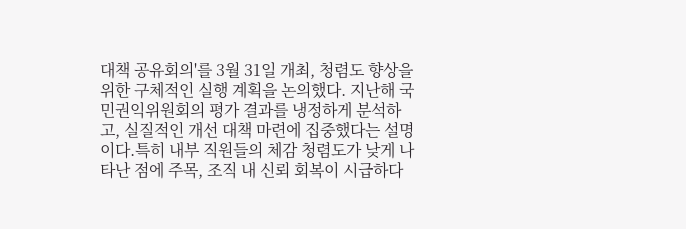대책 공유회의'를 3월 31일 개최, 청렴도 향상을 위한 구체적인 실행 계획을 논의했다. 지난해 국민권익위원회의 평가 결과를 냉정하게 분석하고, 실질적인 개선 대책 마련에 집중했다는 설명이다.특히 내부 직원들의 체감 청렴도가 낮게 나타난 점에 주목, 조직 내 신뢰 회복이 시급하다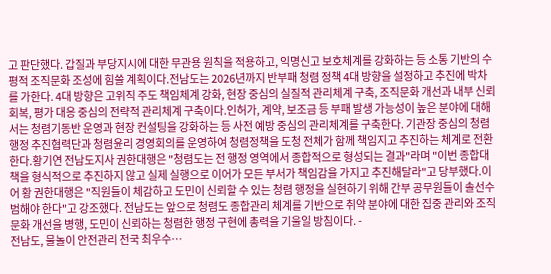고 판단했다. 갑질과 부당지시에 대한 무관용 원칙을 적용하고, 익명신고 보호체계를 강화하는 등 소통 기반의 수평적 조직문화 조성에 힘쓸 계획이다.전남도는 2026년까지 반부패 청렴 정책 4대 방향을 설정하고 추진에 박차를 가한다. 4대 방향은 고위직 주도 책임체계 강화, 현장 중심의 실질적 관리체계 구축, 조직문화 개선과 내부 신뢰 회복, 평가 대응 중심의 전략적 관리체계 구축이다.인허가, 계약, 보조금 등 부패 발생 가능성이 높은 분야에 대해서는 청렴기동반 운영과 현장 컨설팅을 강화하는 등 사전 예방 중심의 관리체계를 구축한다. 기관장 중심의 청렴행정 추진협력단과 청렴윤리 경영회의를 운영하여 청렴정책을 도청 전체가 함께 책임지고 추진하는 체계로 전환한다.황기연 전남도지사 권한대행은 "청렴도는 전 행정 영역에서 종합적으로 형성되는 결과"라며 "이번 종합대책을 형식적으로 추진하지 않고 실제 실행으로 이어가 모든 부서가 책임감을 가지고 추진해달라"고 당부했다.이어 황 권한대행은 "직원들이 체감하고 도민이 신뢰할 수 있는 청렴 행정을 실현하기 위해 간부 공무원들이 솔선수범해야 한다"고 강조했다. 전남도는 앞으로 청렴도 종합관리 체계를 기반으로 취약 분야에 대한 집중 관리와 조직문화 개선을 병행, 도민이 신뢰하는 청렴한 행정 구현에 총력을 기울일 방침이다. -
전남도, 물놀이 안전관리 전국 최우수…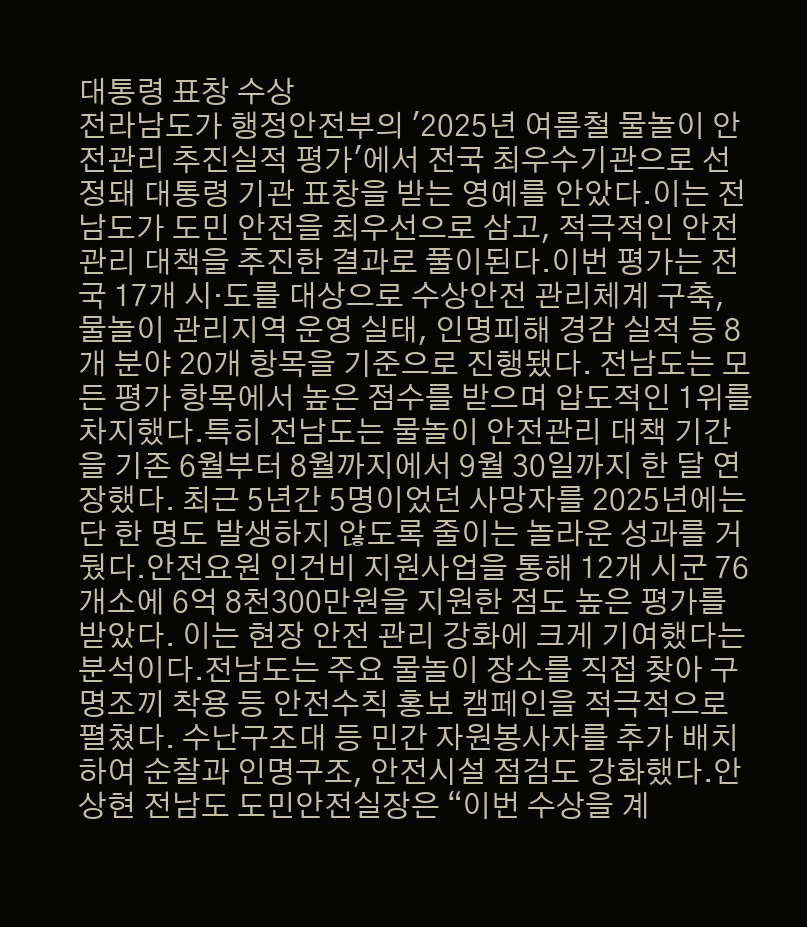대통령 표창 수상
전라남도가 행정안전부의 '2025년 여름철 물놀이 안전관리 추진실적 평가'에서 전국 최우수기관으로 선정돼 대통령 기관 표창을 받는 영예를 안았다.이는 전남도가 도민 안전을 최우선으로 삼고, 적극적인 안전관리 대책을 추진한 결과로 풀이된다.이번 평가는 전국 17개 시·도를 대상으로 수상안전 관리체계 구축, 물놀이 관리지역 운영 실태, 인명피해 경감 실적 등 8개 분야 20개 항목을 기준으로 진행됐다. 전남도는 모든 평가 항목에서 높은 점수를 받으며 압도적인 1위를 차지했다.특히 전남도는 물놀이 안전관리 대책 기간을 기존 6월부터 8월까지에서 9월 30일까지 한 달 연장했다. 최근 5년간 5명이었던 사망자를 2025년에는 단 한 명도 발생하지 않도록 줄이는 놀라운 성과를 거뒀다.안전요원 인건비 지원사업을 통해 12개 시군 76개소에 6억 8천300만원을 지원한 점도 높은 평가를 받았다. 이는 현장 안전 관리 강화에 크게 기여했다는 분석이다.전남도는 주요 물놀이 장소를 직접 찾아 구명조끼 착용 등 안전수칙 홍보 캠페인을 적극적으로 펼쳤다. 수난구조대 등 민간 자원봉사자를 추가 배치하여 순찰과 인명구조, 안전시설 점검도 강화했다.안상현 전남도 도민안전실장은 “이번 수상을 계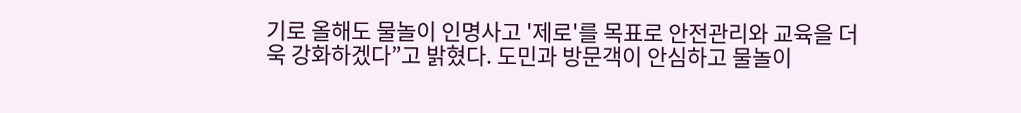기로 올해도 물놀이 인명사고 '제로'를 목표로 안전관리와 교육을 더욱 강화하겠다”고 밝혔다. 도민과 방문객이 안심하고 물놀이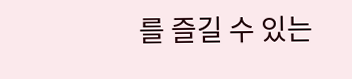를 즐길 수 있는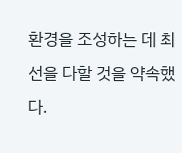환경을 조성하는 데 최선을 다할 것을 약속했다.